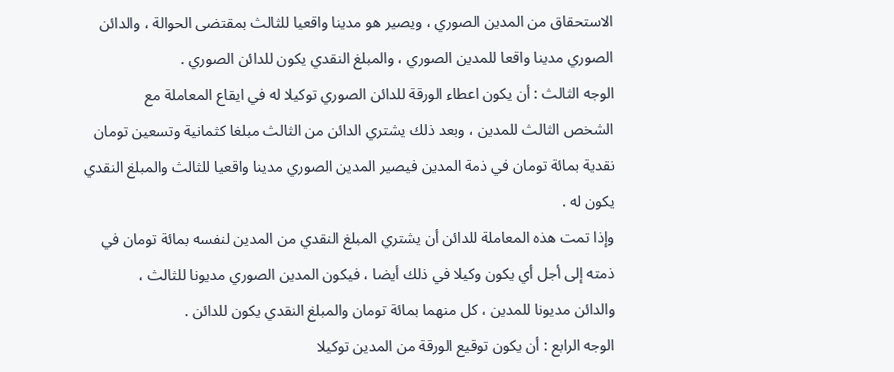الاستحقاق من المدين الصوري ، ويصير هو مدينا واقعيا للثالث بمقتضى الحوالة ، والدائن
الصوري مدينا واقعا للمدين الصوري ، والمبلغ النقدي يكون للدائن الصوري .
الوجه الثالث : أن يكون اعطاء الورقة للدائن الصوري توكيلا له في ايقاع المعاملة مع
الشخص الثالث للمدين ، وبعد ذلك يشتري الدائن من الثالث مبلغا كثمانية وتسعين تومان
نقدية بمائة تومان في ذمة المدين فيصير المدين الصوري مدينا واقعيا للثالث والمبلغ النقدي
يكون له .
وإذا تمت هذه المعاملة للدائن أن يشتري المبلغ النقدي من المدين لنفسه بمائة تومان في
ذمته إلى أجل أي يكون وكيلا في ذلك أيضا ، فيكون المدين الصوري مديونا للثالث ،
والدائن مديونا للمدين ، كل منهما بمائة تومان والمبلغ النقدي يكون للدائن .
الوجه الرابع : أن يكون توقيع الورقة من المدين توكيلا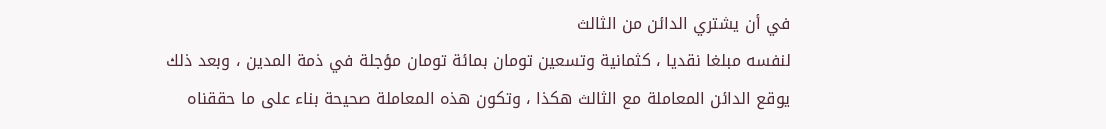في أن يشتري الدائن من الثالث
لنفسه مبلغا نقديا ، كثمانية وتسعين تومان بمائة تومان مؤجلة في ذمة المدين ، وبعد ذلك
يوقع الدائن المعاملة مع الثالث هكذا ، وتكون هذه المعاملة صحيحة بناء على ما حققناه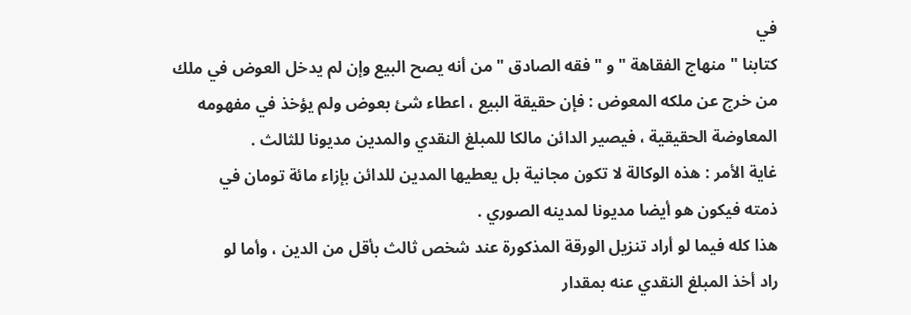في
كتابنا " منهاج الفقاهة " و " فقه الصادق " من أنه يصح البيع وإن لم يدخل العوض في ملك
من خرج عن ملكه المعوض : فإن حقيقة البيع ، اعطاء شئ بعوض ولم يؤخذ في مفهومه
المعاوضة الحقيقية ، فيصير الدائن مالكا للمبلغ النقدي والمدين مديونا للثالث .
غاية الأمر : هذه الوكالة لا تكون مجانية بل يعطيها المدين للدائن بإزاء مائة تومان في
ذمته فيكون هو أيضا مديونا لمدينه الصوري .
هذا كله فيما لو أراد تنزيل الورقة المذكورة عند شخص ثالث بأقل من الدين ، وأما لو
راد أخذ المبلغ النقدي عنه بمقدار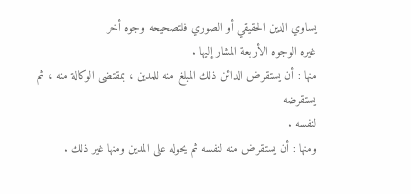يساوي الدين الحقيقي أو الصوري فلتصحيحه وجوه أخر
غيره الوجوه الأربعة المشار إليها .
منها : أن يستقرض الدائن ذلك المبلغ منه للمدين ، بمقتضى الوكالة منه ، ثم يستقرضه
لنفسه .
ومنها : أن يستقرض منه لنفسه ثم يحوله على المدين ومنها غير ذلك .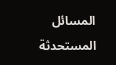المسائل المستحدثة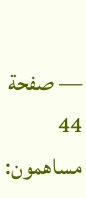— صفحة 44
مساهمون: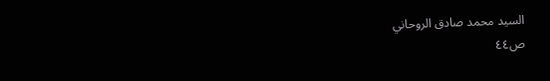السيد محمد صادق الروحاني
ص٤٤